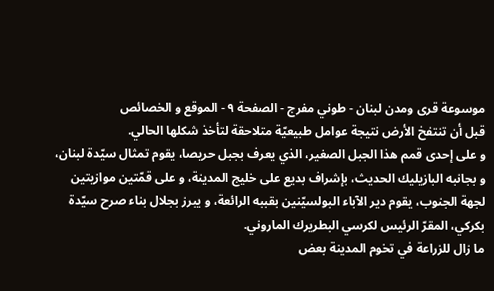موسوعة قرى ومدن لبنان - طوني مفرج - الصفحة ٩ - الموقع و الخصائص
قبل أن تنتفخ الأرض نتيجة عوامل طبيعيّة متلاحقة لتأخذ شكلها الحالي.
و على إحدى قمم هذا الجبل الصغير، الذي يعرف بجبل حريصا، يقوم تمثال سيّدة لبنان، و بجانبه البازيليك الحديث، بإشراف بديع على خليج المدينة، و على قمّتين موازيتين لجهة الجنوب، يقوم دير الآباء البولسيّنين بقببه الرائعة، و يبرز بجلال بناء صرح سيّدة بكركي، المقرّ الرئيس لكرسي البطريرك الماروني.
ما زال للزراعة في تخوم المدينة بعض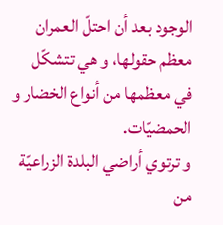الوجود بعد أن احتلّ العمران معظم حقولها، و هي تتشكّل في معظمها من أنواع الخضار و الحمضيّات.
و ترتوي أراضي البلدة الزراعيّة من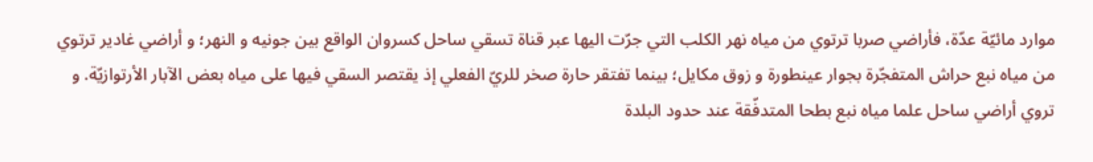موارد مائيّة عدّة، فأراضي صربا ترتوي من مياه نهر الكلب التي جرّت اليها عبر قناة تسقي ساحل كسروان الواقع بين جونيه و النهر؛ و أراضي غادير ترتوي من مياه نبع حراش المتفجّرة بجوار عينطورة و زوق مكايل؛ بينما تفتقر حارة صخر للريّ الفعلي إذ يقتصر السقي فيها على مياه بعض الآبار الأرتوازيّة. و تروي أراضي ساحل علما مياه نبع بطحا المتدفّقة عند حدود البلدة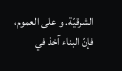الشرقيّة. و على العموم، فإنّ البناء آخذ في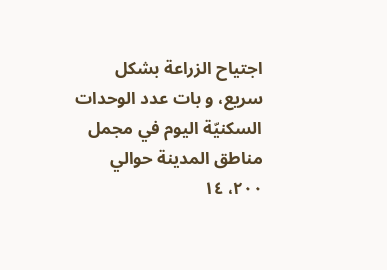اجتياح الزراعة بشكل سريع، و بات عدد الوحدات السكنيّة اليوم في مجمل مناطق المدينة حوالي ٢٠٠، ١٤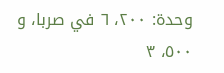وحدة: ٢٠٠، ٦ في صربا، و ٥٠٠، ٣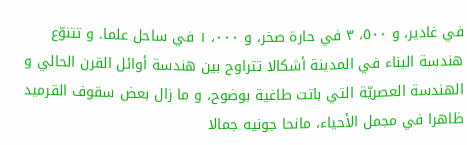في غادير، و ٥٠٠، ٣ في حارة صخر، و ٠٠٠، ١ في ساحل علما. و تتنوّع هندسة البناء في المدينة أشكالا تتراوح بين هندسة أوائل القرن الحالي و الهندسة العصريّة التي باتت طاغية بوضوح، و ما زال بعض سقوف القرميد ظاهرا في مجمل الأحياء، مانحا جونيه جمالا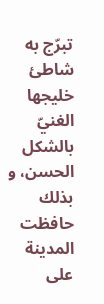تبرّج به شاطئ خليجها الغنيّ بالشكل الحسن، و بذلك حافظت المدينة على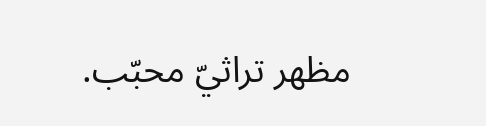مظهر تراثيّ محبّب.